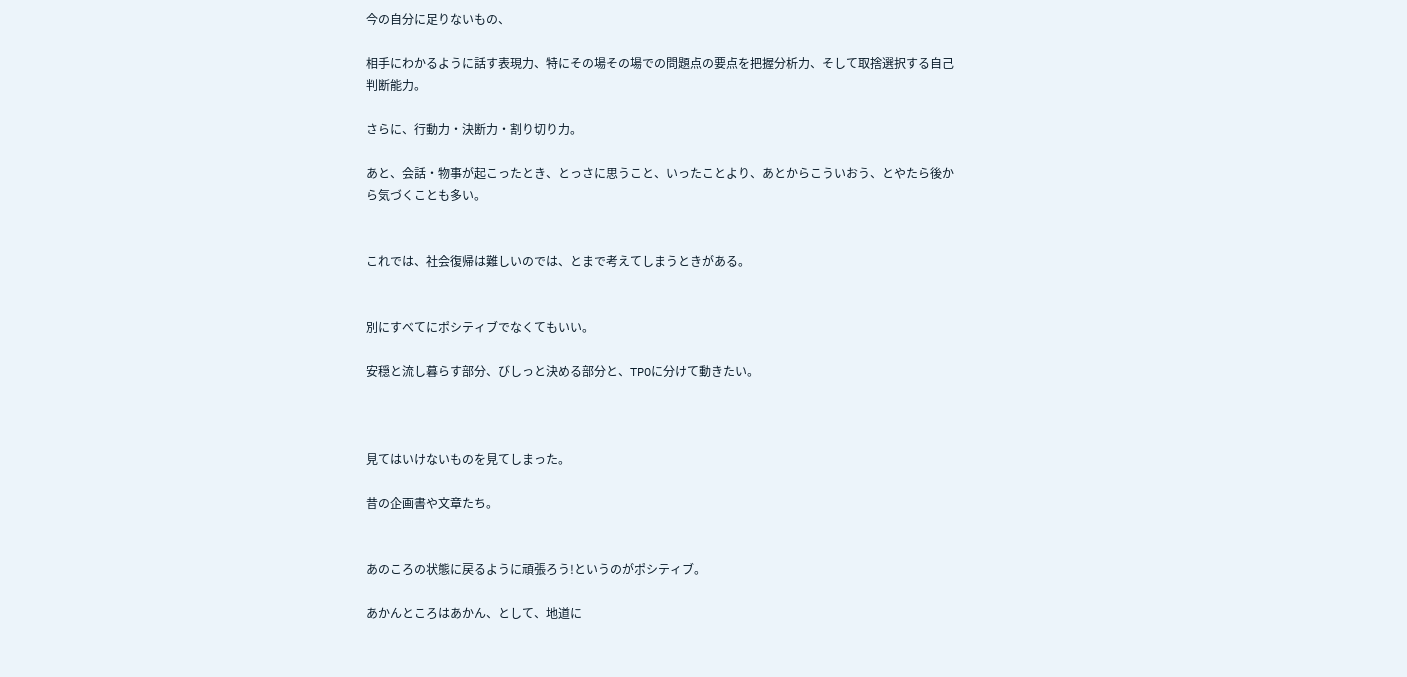今の自分に足りないもの、

相手にわかるように話す表現力、特にその場その場での問題点の要点を把握分析力、そして取捨選択する自己判断能力。

さらに、行動力・決断力・割り切り力。

あと、会話・物事が起こったとき、とっさに思うこと、いったことより、あとからこういおう、とやたら後から気づくことも多い。


これでは、社会復帰は難しいのでは、とまで考えてしまうときがある。


別にすべてにポシティブでなくてもいい。

安穏と流し暮らす部分、びしっと決める部分と、TPOに分けて動きたい。



見てはいけないものを見てしまった。

昔の企画書や文章たち。


あのころの状態に戻るように頑張ろう!というのがポシティブ。

あかんところはあかん、として、地道に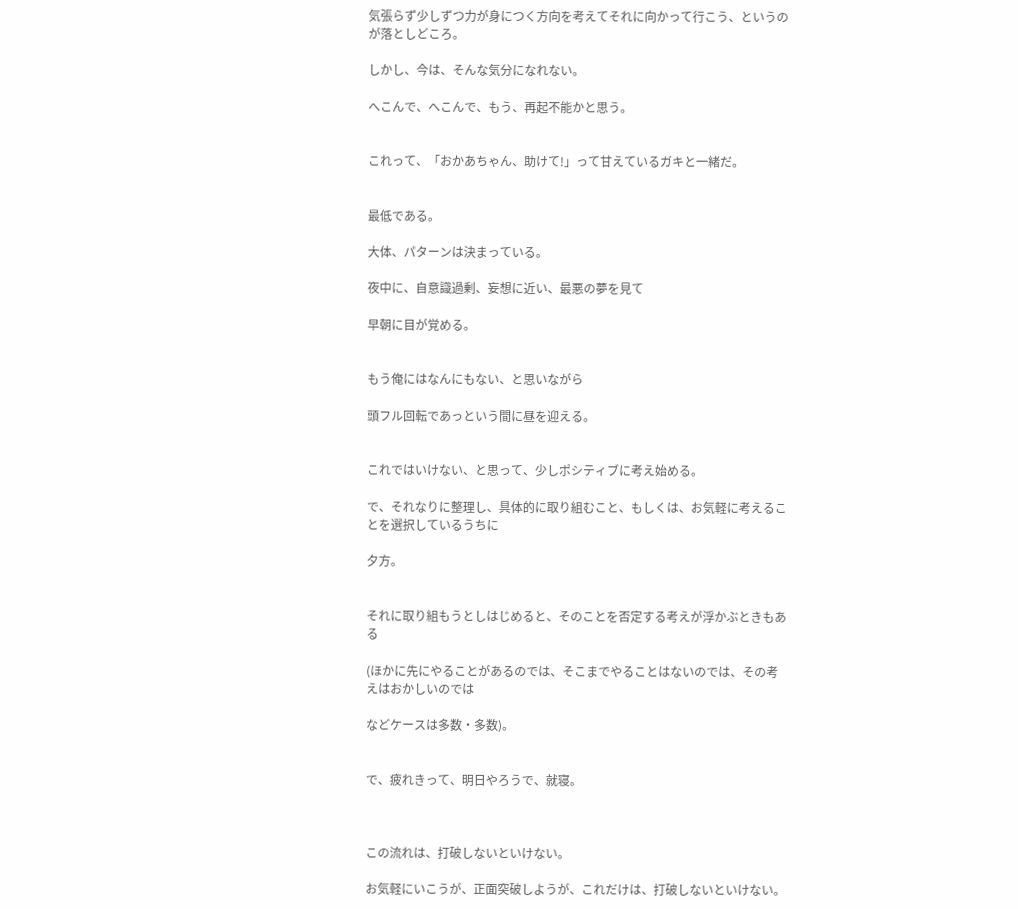気張らず少しずつ力が身につく方向を考えてそれに向かって行こう、というのが落としどころ。

しかし、今は、そんな気分になれない。

へこんで、へこんで、もう、再起不能かと思う。


これって、「おかあちゃん、助けて!」って甘えているガキと一緒だ。


最低である。

大体、パターンは決まっている。

夜中に、自意識過剰、妄想に近い、最悪の夢を見て

早朝に目が覚める。


もう俺にはなんにもない、と思いながら

頭フル回転であっという間に昼を迎える。


これではいけない、と思って、少しポシティブに考え始める。

で、それなりに整理し、具体的に取り組むこと、もしくは、お気軽に考えることを選択しているうちに

夕方。


それに取り組もうとしはじめると、そのことを否定する考えが浮かぶときもある

(ほかに先にやることがあるのでは、そこまでやることはないのでは、その考えはおかしいのでは

などケースは多数・多数)。


で、疲れきって、明日やろうで、就寝。



この流れは、打破しないといけない。

お気軽にいこうが、正面突破しようが、これだけは、打破しないといけない。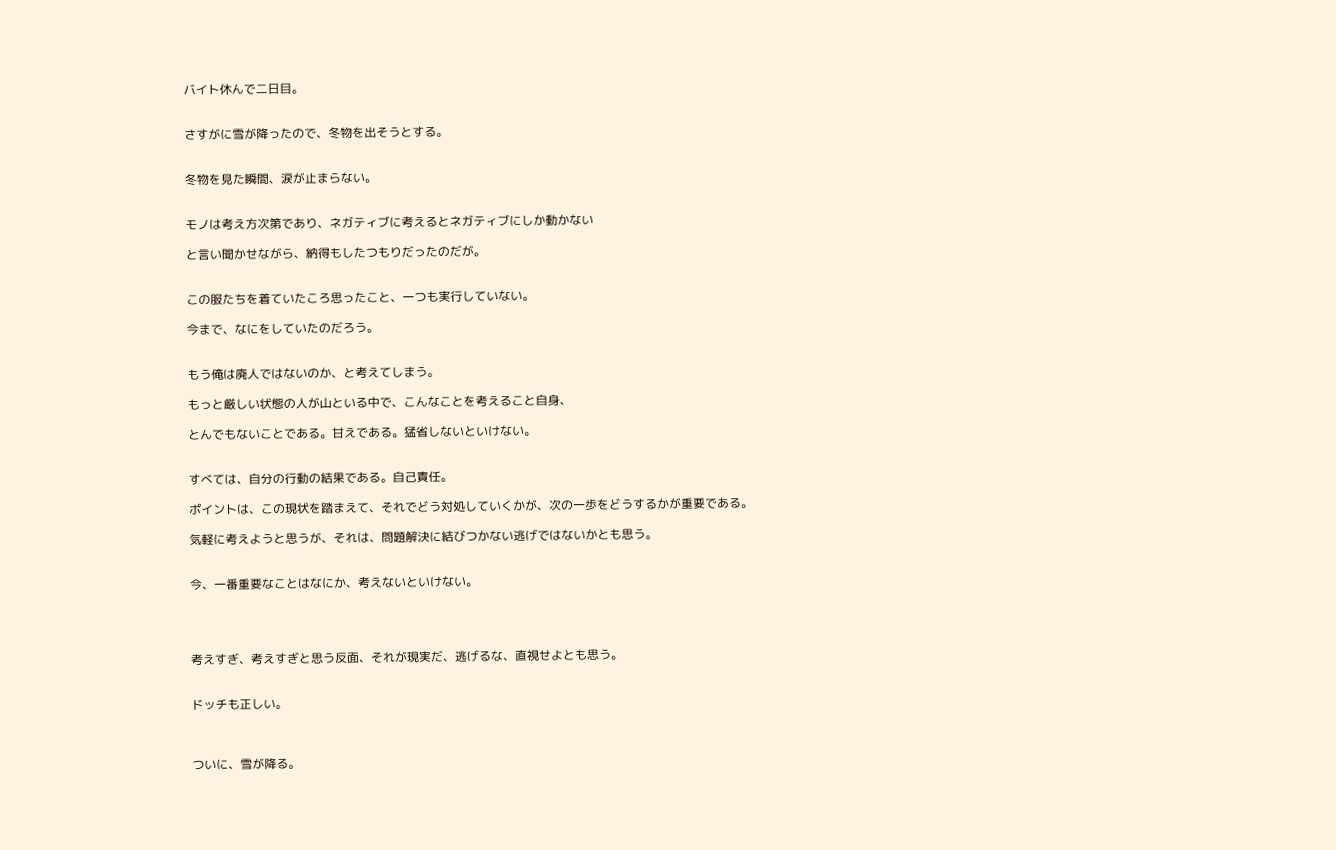バイト休んで二日目。


さすがに雪が降ったので、冬物を出そうとする。


冬物を見た瞬間、涙が止まらない。


モノは考え方次第であり、ネガティブに考えるとネガティブにしか動かない

と言い聞かせながら、納得もしたつもりだったのだが。


この服たちを着ていたころ思ったこと、一つも実行していない。

今まで、なにをしていたのだろう。


もう俺は廃人ではないのか、と考えてしまう。

もっと厳しい状態の人が山といる中で、こんなことを考えること自身、

とんでもないことである。甘えである。猛省しないといけない。


すべては、自分の行動の結果である。自己責任。

ポイントは、この現状を踏まえて、それでどう対処していくかが、次の一歩をどうするかが重要である。

気軽に考えようと思うが、それは、問題解決に結びつかない逃げではないかとも思う。


今、一番重要なことはなにか、考えないといけない。




考えすぎ、考えすぎと思う反面、それが現実だ、逃げるな、直視せよとも思う。


ドッチも正しい。



ついに、雪が降る。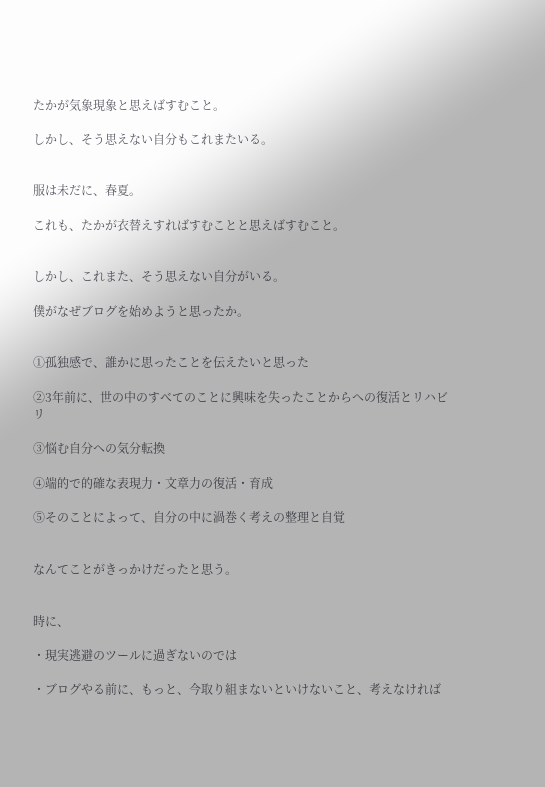たかが気象現象と思えばすむこと。

しかし、そう思えない自分もこれまたいる。


服は未だに、春夏。

これも、たかが衣替えすればすむことと思えばすむこと。


しかし、これまた、そう思えない自分がいる。

僕がなぜブログを始めようと思ったか。


①孤独感で、誰かに思ったことを伝えたいと思った

②3年前に、世の中のすべてのことに興味を失ったことからへの復活とリハビリ

③悩む自分への気分転換

④端的で的確な表現力・文章力の復活・育成

⑤そのことによって、自分の中に渦巻く考えの整理と自覚


なんてことがきっかけだったと思う。


時に、

・現実逃避のツールに過ぎないのでは

・ブログやる前に、もっと、今取り組まないといけないこと、考えなければ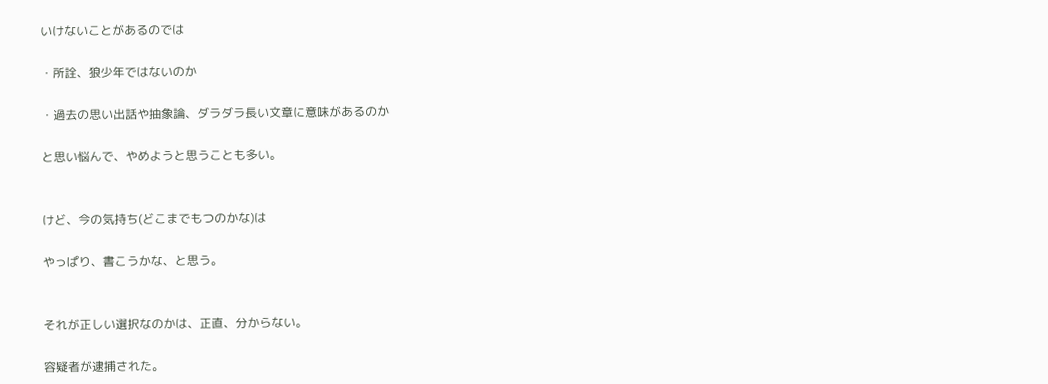いけないことがあるのでは

・所詮、狼少年ではないのか

・過去の思い出話や抽象論、ダラダラ長い文章に意味があるのか

と思い悩んで、やめようと思うことも多い。


けど、今の気持ち(どこまでもつのかな)は

やっぱり、書こうかな、と思う。


それが正しい選択なのかは、正直、分からない。

容疑者が逮捕された。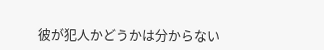彼が犯人かどうかは分からない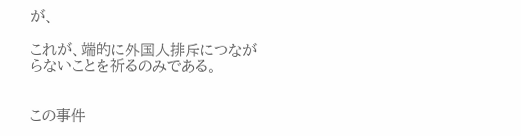が、

これが、端的に外国人排斥につながらないことを祈るのみである。


この事件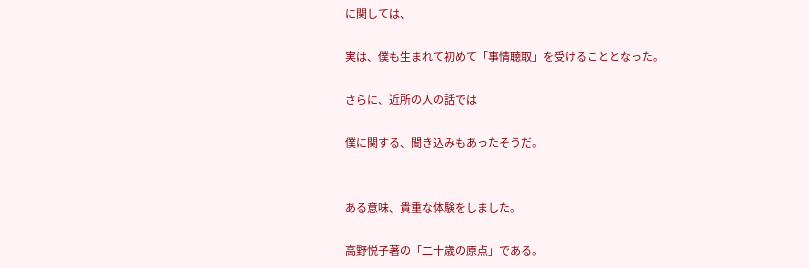に関しては、

実は、僕も生まれて初めて「事情聴取」を受けることとなった。

さらに、近所の人の話では

僕に関する、聞き込みもあったそうだ。


ある意味、貴重な体験をしました。

高野悦子著の「二十歳の原点」である。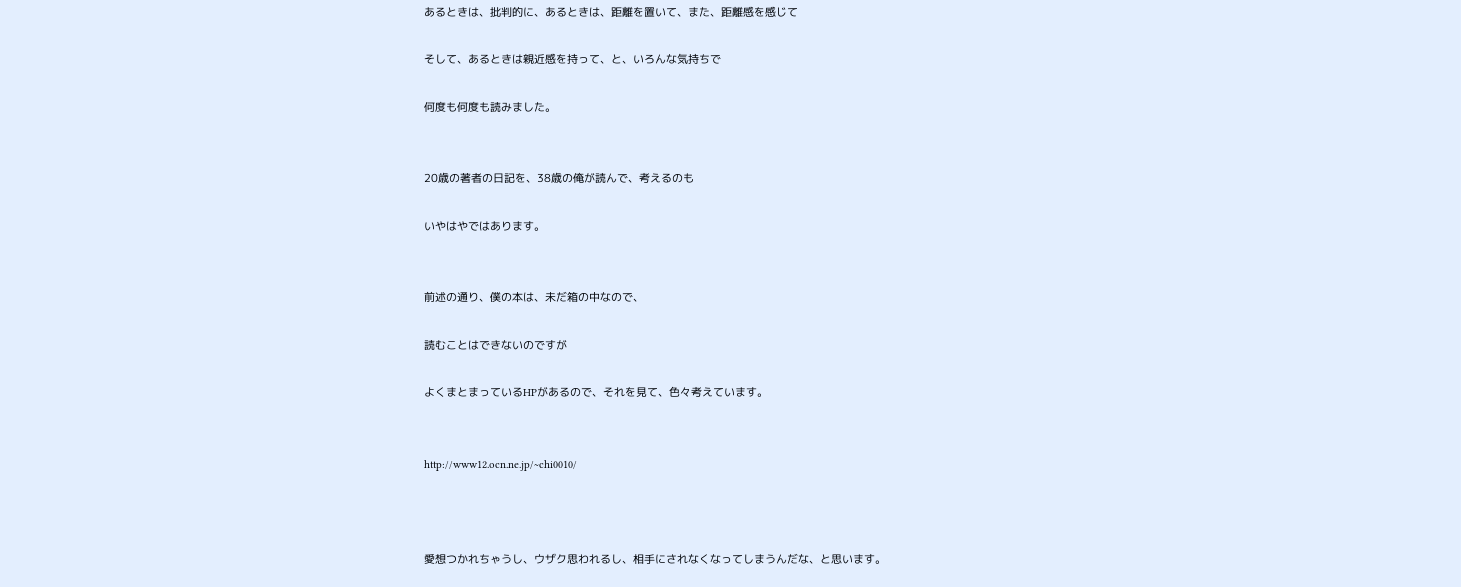あるときは、批判的に、あるときは、距離を置いて、また、距離感を感じて

そして、あるときは親近感を持って、と、いろんな気持ちで

何度も何度も読みました。


20歳の著者の日記を、38歳の俺が読んで、考えるのも

いやはやではあります。


前述の通り、僕の本は、未だ箱の中なので、

読むことはできないのですが

よくまとまっているHPがあるので、それを見て、色々考えています。


http://www12.ocn.ne.jp/~chi0010/



愛想つかれちゃうし、ウザク思われるし、相手にされなくなってしまうんだな、と思います。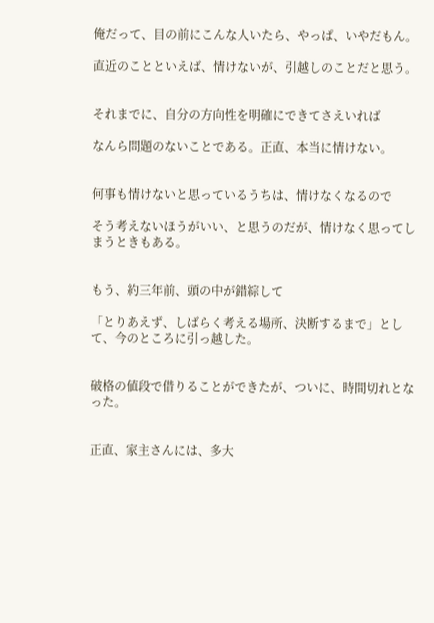俺だって、目の前にこんな人いたら、やっぱ、いやだもん。

直近のことといえば、情けないが、引越しのことだと思う。


それまでに、自分の方向性を明確にできてさえいれば

なんら問題のないことである。正直、本当に情けない。


何事も情けないと思っているうちは、情けなくなるので

そう考えないほうがいい、と思うのだが、情けなく思ってしまうときもある。


もう、約三年前、頭の中が錯綜して

「とりあえず、しばらく考える場所、決断するまで」として、今のところに引っ越した。


破格の値段で借りることができたが、ついに、時間切れとなった。


正直、家主さんには、多大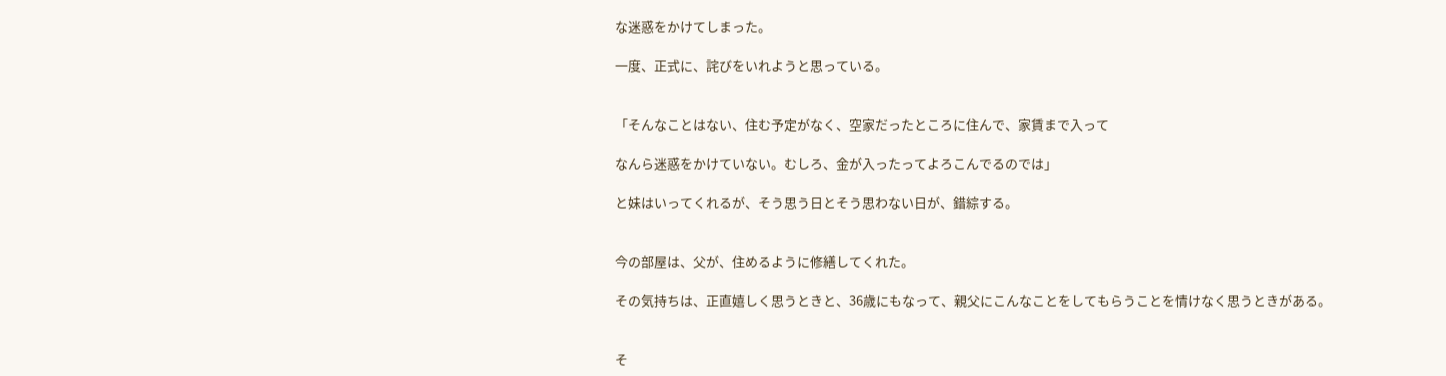な迷惑をかけてしまった。

一度、正式に、詫びをいれようと思っている。


「そんなことはない、住む予定がなく、空家だったところに住んで、家賃まで入って

なんら迷惑をかけていない。むしろ、金が入ったってよろこんでるのでは」

と妹はいってくれるが、そう思う日とそう思わない日が、錯綜する。


今の部屋は、父が、住めるように修繕してくれた。

その気持ちは、正直嬉しく思うときと、36歳にもなって、親父にこんなことをしてもらうことを情けなく思うときがある。


そ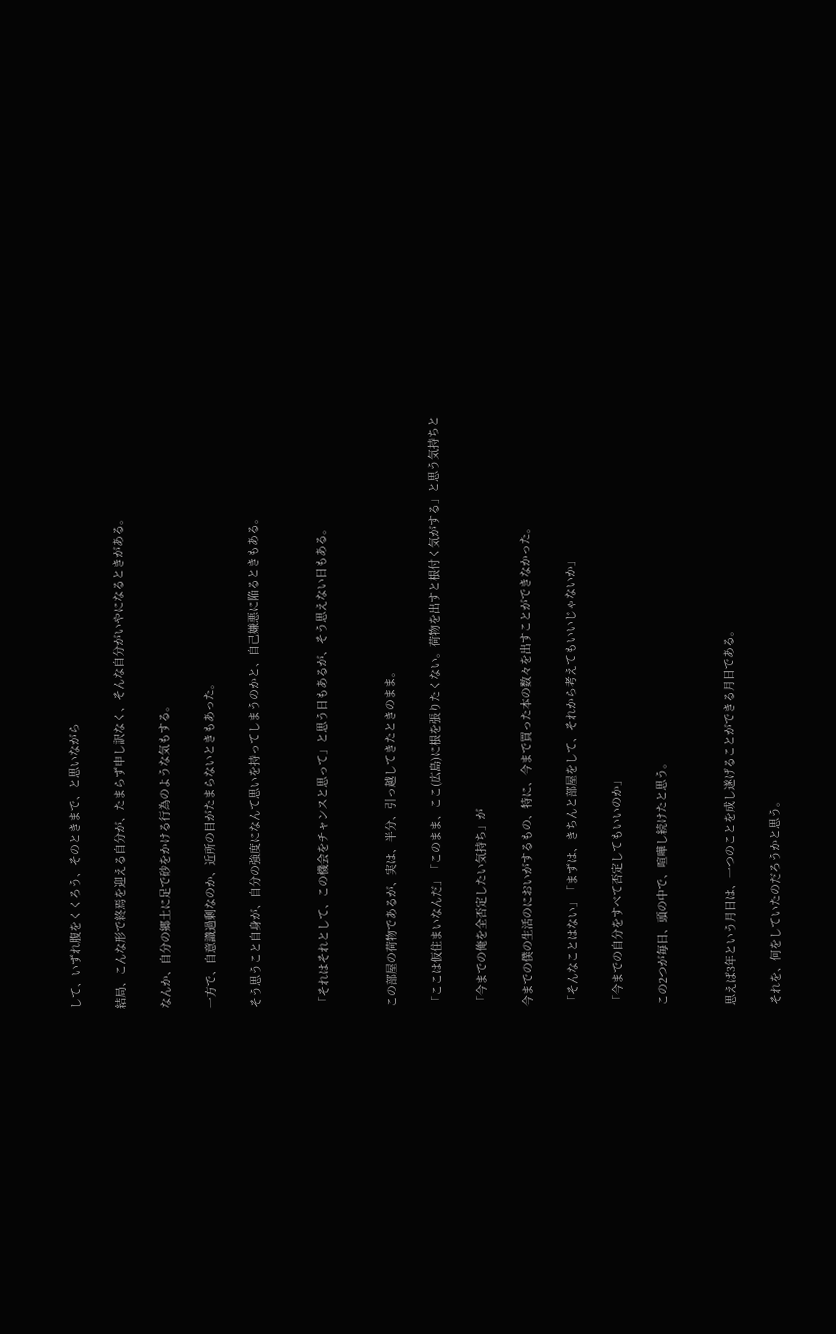して、いずれ腹をくくろう、そのときまで、と思いながら

結局、こんな形で終焉を迎える自分が、たまらず申し訳なく、そんな自分がいやになるときがある。

なんか、自分の郷土に足で砂をかける行為のような気もする。

一方で、自意識過剰なのか、近所の目がたまらないときもあった。

そう思うこと自身が、自分の強度になんて思いを持ってしまうのかと、自己嫌悪に陥るときもある。


「それはそれとして、この機会をチャンスと思って」と思う日もあるが、そう思えない日もある。


この部屋の荷物であるが、実は、半分、引っ越してきたときのまま。

「ここは仮住まいなんだ」「このまま、ここ(広島)に根を張りたくない。荷物を出すと根付く気がする」と思う気持ちと

「今までの俺を全否定したい気持ち」が

今までの僕の生活のにおいがするもの、特に、今まで買った本の数々を出すことができなかった。

「そんなことはない」「まずは、きちんと部屋をして、それから考えてもいいじゃないか」

「今までの自分をすべて否定してもいいのか」

この2つが毎日、頭の中で、喧嘩し続けたと思う。


思えば3年という月日は、一つのことを成し遂げることができる月日である。

それを、何をしていたのだろうかと思う。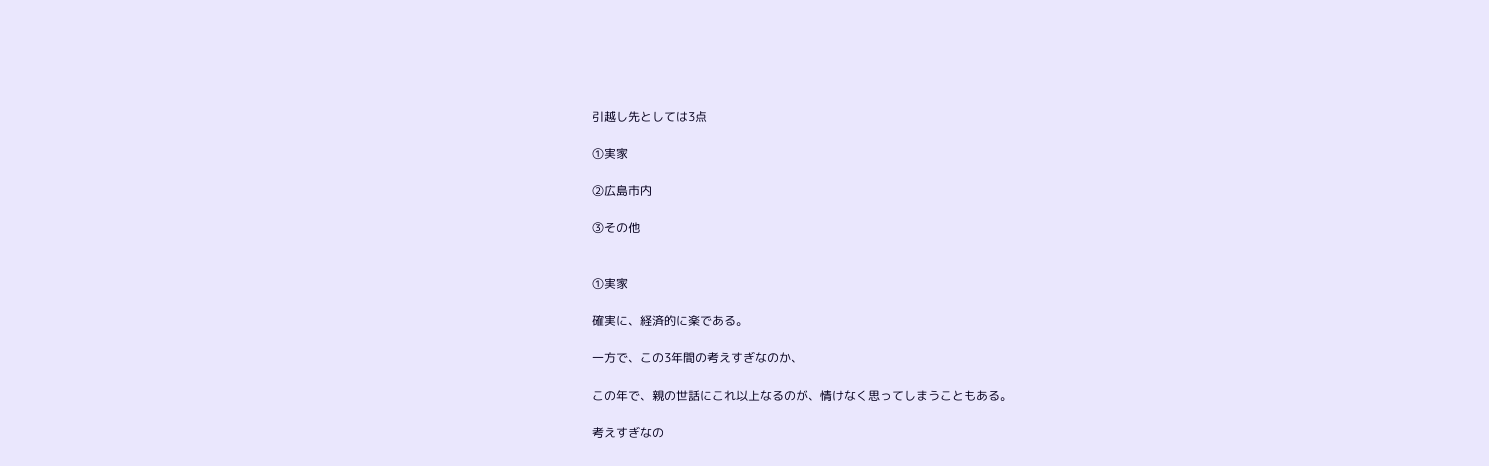引越し先としては3点

①実家

②広島市内

③その他


①実家

確実に、経済的に楽である。

一方で、この3年間の考えすぎなのか、

この年で、親の世話にこれ以上なるのが、情けなく思ってしまうこともある。

考えすぎなの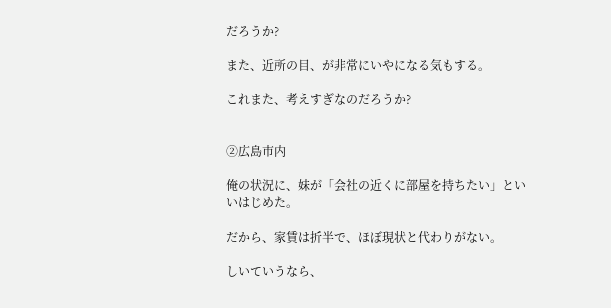だろうか?

また、近所の目、が非常にいやになる気もする。

これまた、考えすぎなのだろうか?


②広島市内

俺の状況に、妹が「会社の近くに部屋を持ちたい」といいはじめた。

だから、家賃は折半で、ほぼ現状と代わりがない。

しいていうなら、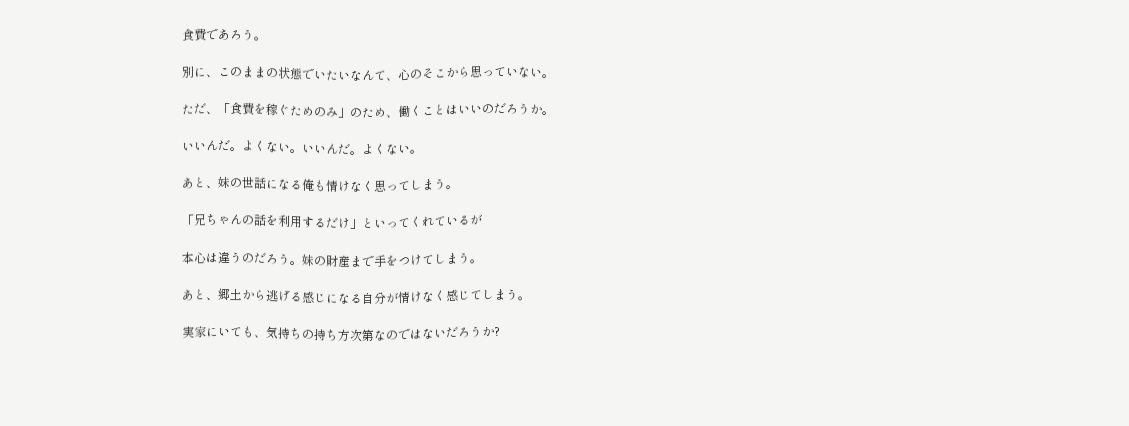食費であろう。

別に、このままの状態でいたいなんて、心のそこから思っていない。

ただ、「食費を稼ぐためのみ」のため、働くことはいいのだろうか。

いいんだ。よくない。いいんだ。よくない。

あと、妹の世話になる俺も情けなく思ってしまう。

「兄ちゃんの話を利用するだけ」といってくれているが

本心は違うのだろう。妹の財産まで手をつけてしまう。

あと、郷土から逃げる感じになる自分が情けなく感じてしまう。

実家にいても、気持ちの持ち方次第なのではないだろうか?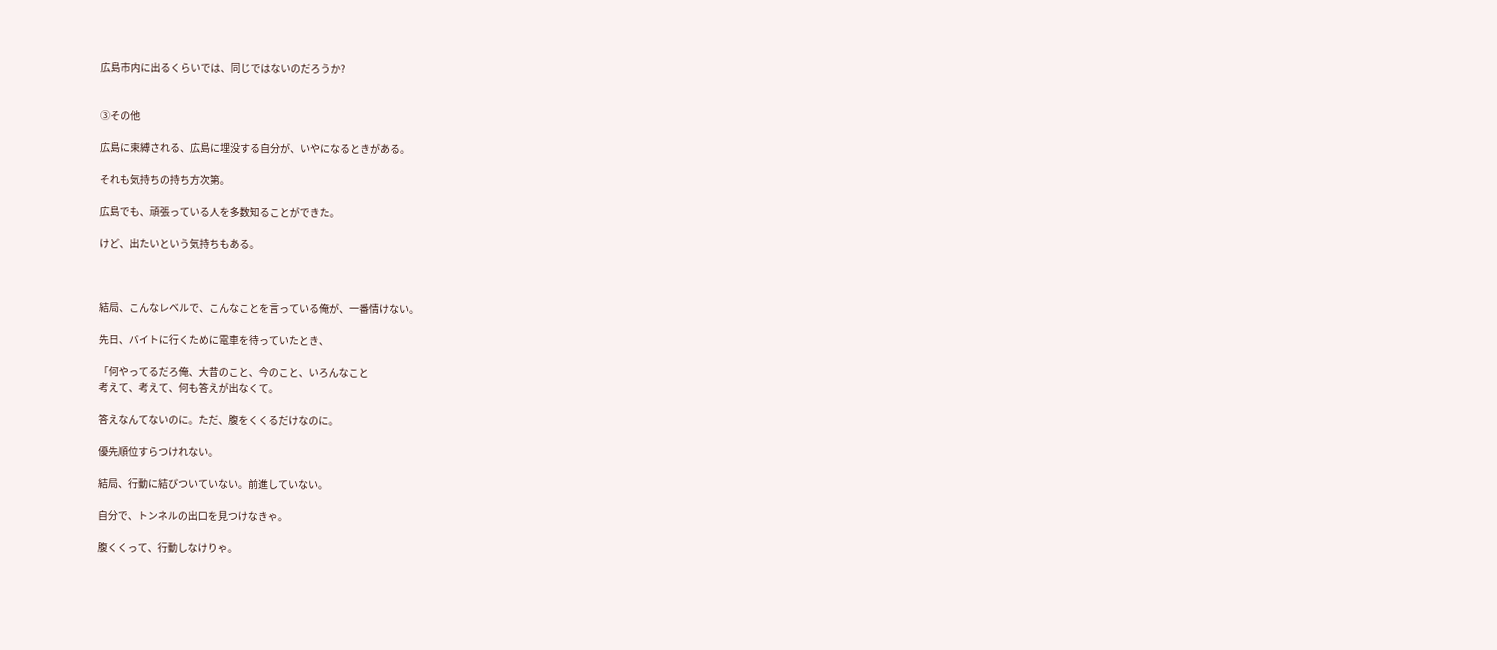広島市内に出るくらいでは、同じではないのだろうか?


③その他

広島に束縛される、広島に埋没する自分が、いやになるときがある。

それも気持ちの持ち方次第。

広島でも、頑張っている人を多数知ることができた。

けど、出たいという気持ちもある。



結局、こんなレベルで、こんなことを言っている俺が、一番情けない。

先日、バイトに行くために電車を待っていたとき、

「何やってるだろ俺、大昔のこと、今のこと、いろんなこと
考えて、考えて、何も答えが出なくて。

答えなんてないのに。ただ、腹をくくるだけなのに。

優先順位すらつけれない。

結局、行動に結びついていない。前進していない。

自分で、トンネルの出口を見つけなきゃ。

腹くくって、行動しなけりゃ。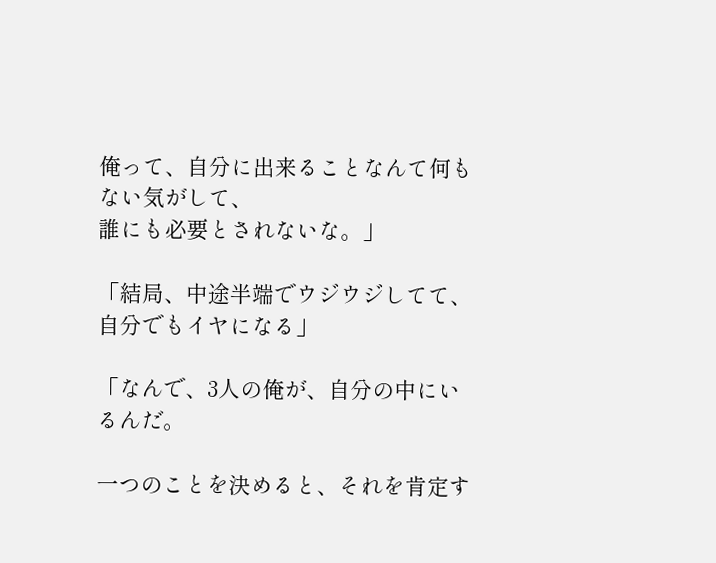俺って、自分に出来ることなんて何もない気がして、
誰にも必要とされないな。」

「結局、中途半端でウジウジしてて、自分でもイヤになる」

「なんで、3人の俺が、自分の中にいるんだ。

一つのことを決めると、それを肯定す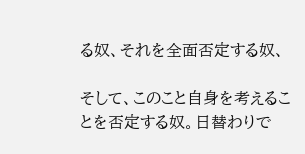る奴、それを全面否定する奴、

そして、このこと自身を考えることを否定する奴。日替わりで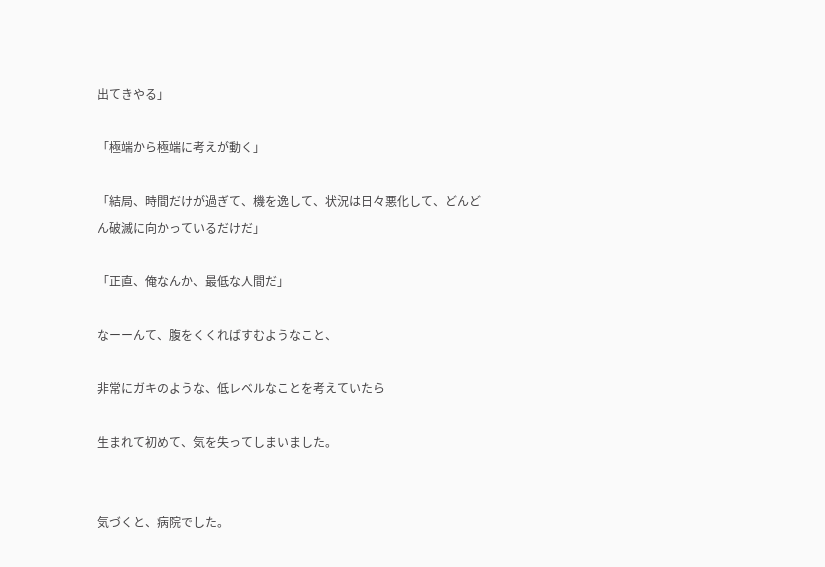出てきやる」

「極端から極端に考えが動く」

「結局、時間だけが過ぎて、機を逸して、状況は日々悪化して、どんどん破滅に向かっているだけだ」

「正直、俺なんか、最低な人間だ」

なーーんて、腹をくくればすむようなこと、

非常にガキのような、低レベルなことを考えていたら

生まれて初めて、気を失ってしまいました。


気づくと、病院でした。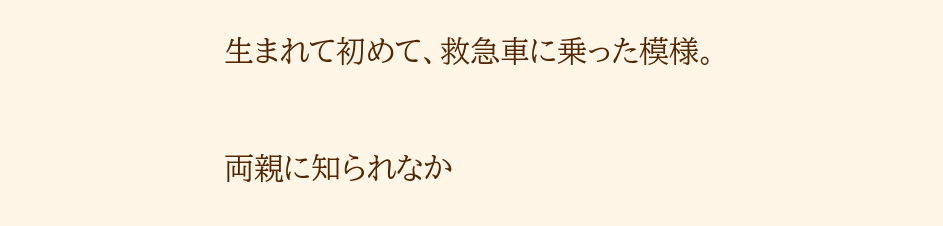生まれて初めて、救急車に乗った模様。


両親に知られなか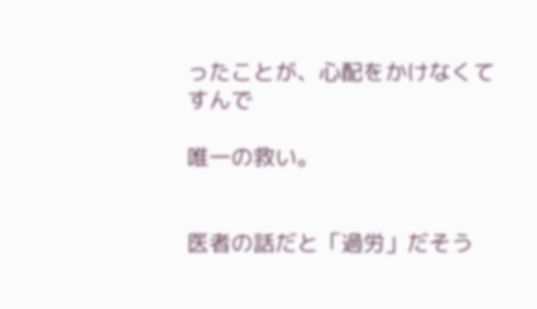ったことが、心配をかけなくてすんで

唯一の救い。


医者の話だと「過労」だそう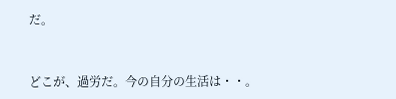だ。


どこが、過労だ。今の自分の生活は・・。